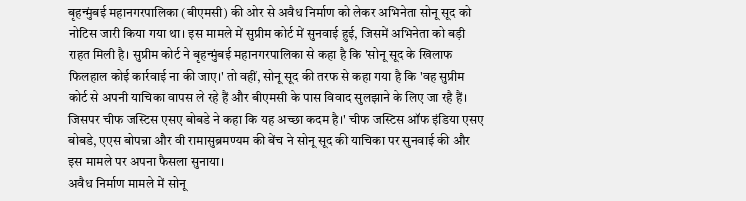बृहन्मुंबई महानगरपालिका (बीएमसी) की ओर से अवैध निर्माण को लेकर अभिनेता सोनू सूद को नोटिस जारी किया गया था। इस मामले में सुप्रीम कोर्ट में सुनवाई हुई, जिसमें अभिनेता को बड़ी राहत मिली है। सुप्रीम कोर्ट ने बृहन्मुंबई महानगरपालिका से कहा है कि 'सोनू सूद के खिलाफ फिलहाल कोई कार्रवाई ना की जाए।' तो वहीं, सोनू सूद की तरफ से कहा गया है कि 'वह सुप्रीम कोर्ट से अपनी याचिका वापस ले रहे हैं और बीएमसी के पास विवाद सुलझाने के लिए जा रहै हैं। जिसपर चीफ जस्टिस एसए बोबडे ने कहा कि यह अच्छा कदम है।' चीफ जस्टिस ऑफ इंडिया एसए बोबडे, एएस बोपन्ना और वी रामासुब्रमण्यम की बेंच ने सोनू सूद की याचिका पर सुनवाई की और इस मामले पर अपना फैसला सुनाया।
अवैध निर्माण मामले में सोनू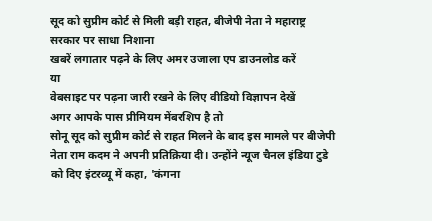सूद को सुप्रीम कोर्ट से मिली बड़ी राहत, बीजेपी नेता ने महाराष्ट्र सरकार पर साधा निशाना
खबरें लगातार पढ़ने के लिए अमर उजाला एप डाउनलोड करें
या
वेबसाइट पर पढ़ना जारी रखने के लिए वीडियो विज्ञापन देखें
अगर आपके पास प्रीमियम मेंबरशिप है तो
सोनू सूद को सुप्रीम कोर्ट से राहत मिलने के बाद इस मामले पर बीजेपी नेता राम कदम ने अपनी प्रतिक्रिया दी। उन्होंने न्यूज चैनल इंडिया टुडे को दिए इंटरव्यू में कहा, 'कंगना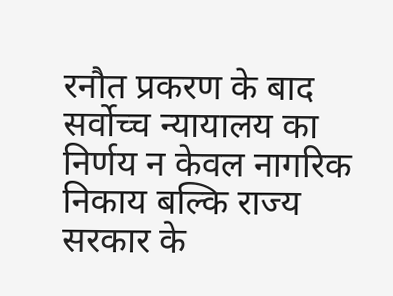रनौत प्रकरण के बाद सर्वोच्च न्यायालय का निर्णय न केवल नागरिक निकाय बल्कि राज्य सरकार के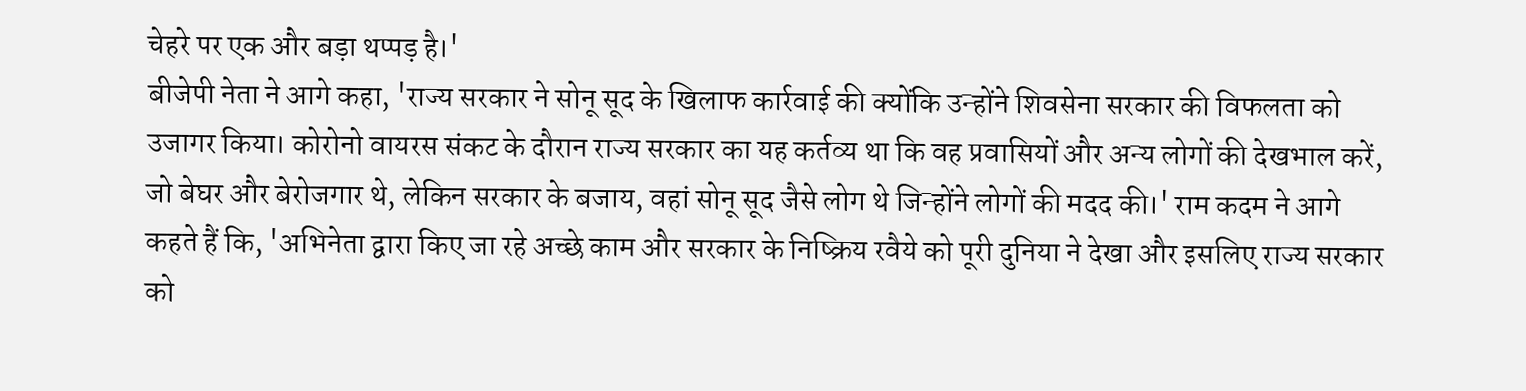चेहरे पर एक और बड़ा थप्पड़ है।'
बीजेपी नेता ने आगे कहा, 'राज्य सरकार ने सोनू सूद के खिलाफ कार्रवाई की क्योंकि उन्होंने शिवसेना सरकार की विफलता को उजागर किया। कोरोनो वायरस संकट के दौरान राज्य सरकार का यह कर्तव्य था कि वह प्रवासियों और अन्य लोगों की देखभाल करें, जो बेघर और बेरोजगार थे, लेकिन सरकार के बजाय, वहां सोनू सूद जैसे लोग थे जिन्होंने लोगों की मदद की।' राम कदम ने आगे कहते हैं कि, 'अभिनेता द्वारा किए जा रहे अच्छे काम और सरकार के निष्क्रिय रवैये को पूरी दुनिया ने देखा और इसलिए राज्य सरकार को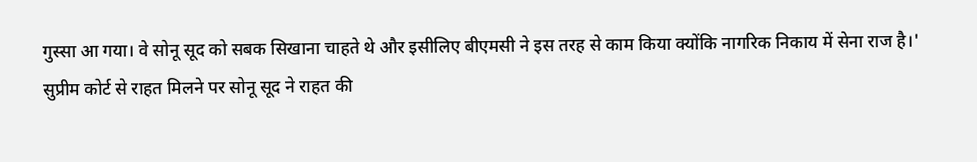गुस्सा आ गया। वे सोनू सूद को सबक सिखाना चाहते थे और इसीलिए बीएमसी ने इस तरह से काम किया क्योंकि नागरिक निकाय में सेना राज है।'
सुप्रीम कोर्ट से राहत मिलने पर सोनू सूद ने राहत की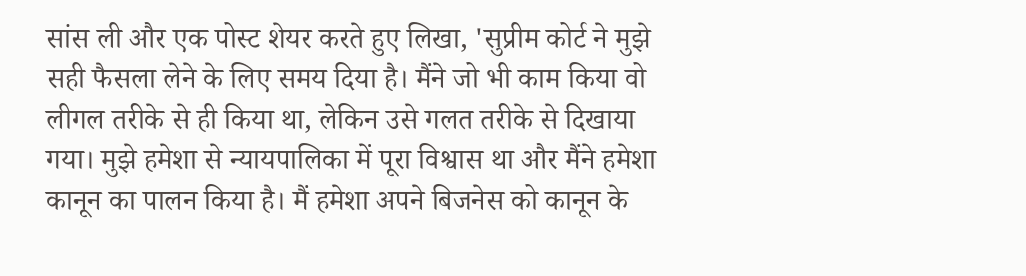सांस ली और एक पोस्ट शेयर करते हुए लिखा, 'सुप्रीम कोर्ट ने मुझे सही फैसला लेने के लिए समय दिया है। मैंने जो भी काम किया वो लीगल तरीके से ही किया था, लेकिन उसे गलत तरीके से दिखाया गया। मुझे हमेशा से न्यायपालिका में पूरा विश्वास था और मैंने हमेशा कानून का पालन किया है। मैं हमेशा अपने बिजनेस को कानून के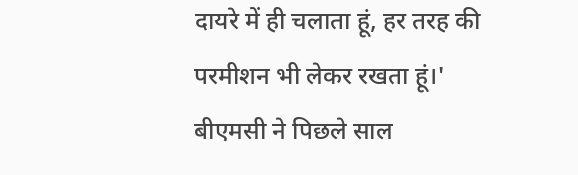दायरे में ही चलाता हूं, हर तरह की परमीशन भी लेकर रखता हूं।'
बीएमसी ने पिछले साल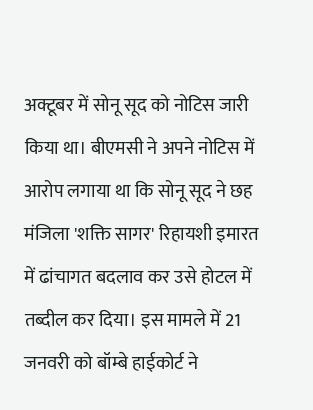अक्टूबर में सोनू सूद को नोटिस जारी किया था। बीएमसी ने अपने नोटिस में आरोप लगाया था कि सोनू सूद ने छह मंजिला 'शक्ति सागर' रिहायशी इमारत में ढांचागत बदलाव कर उसे होटल में तब्दील कर दिया। इस मामले में 21 जनवरी को बॉम्बे हाईकोर्ट ने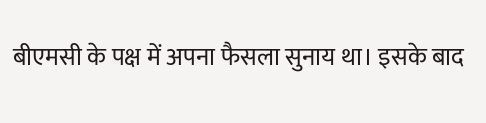बीएमसी के पक्ष में अपना फैसला सुनाय था। इसके बाद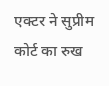एक्टर ने सुप्रीम कोर्ट का रुख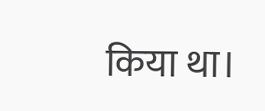किया था।